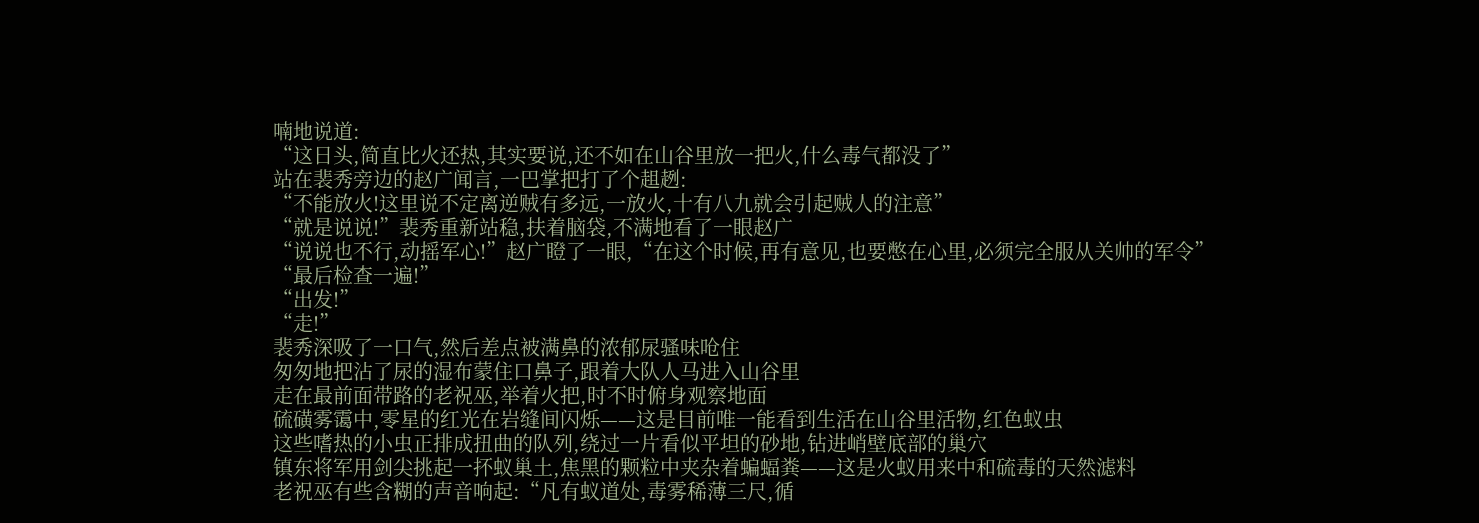喃地说道:
“这日头,简直比火还热,其实要说,还不如在山谷里放一把火,什么毒气都没了”
站在裴秀旁边的赵广闻言,一巴掌把打了个趄趔:
“不能放火!这里说不定离逆贼有多远,一放火,十有八九就会引起贼人的注意”
“就是说说!”裴秀重新站稳,扶着脑袋,不满地看了一眼赵广
“说说也不行,动摇军心!”赵广瞪了一眼,“在这个时候,再有意见,也要憋在心里,必须完全服从关帅的军令”
“最后检查一遍!”
“出发!”
“走!”
裴秀深吸了一口气,然后差点被满鼻的浓郁尿骚味呛住
匆匆地把沾了尿的湿布蒙住口鼻子,跟着大队人马进入山谷里
走在最前面带路的老祝巫,举着火把,时不时俯身观察地面
硫磺雾霭中,零星的红光在岩缝间闪烁——这是目前唯一能看到生活在山谷里活物,红色蚁虫
这些嗜热的小虫正排成扭曲的队列,绕过一片看似平坦的砂地,钻进峭壁底部的巢穴
镇东将军用剑尖挑起一抔蚁巢土,焦黑的颗粒中夹杂着蝙蝠粪——这是火蚁用来中和硫毒的天然滤料
老祝巫有些含糊的声音响起:“凡有蚁道处,毒雾稀薄三尺,循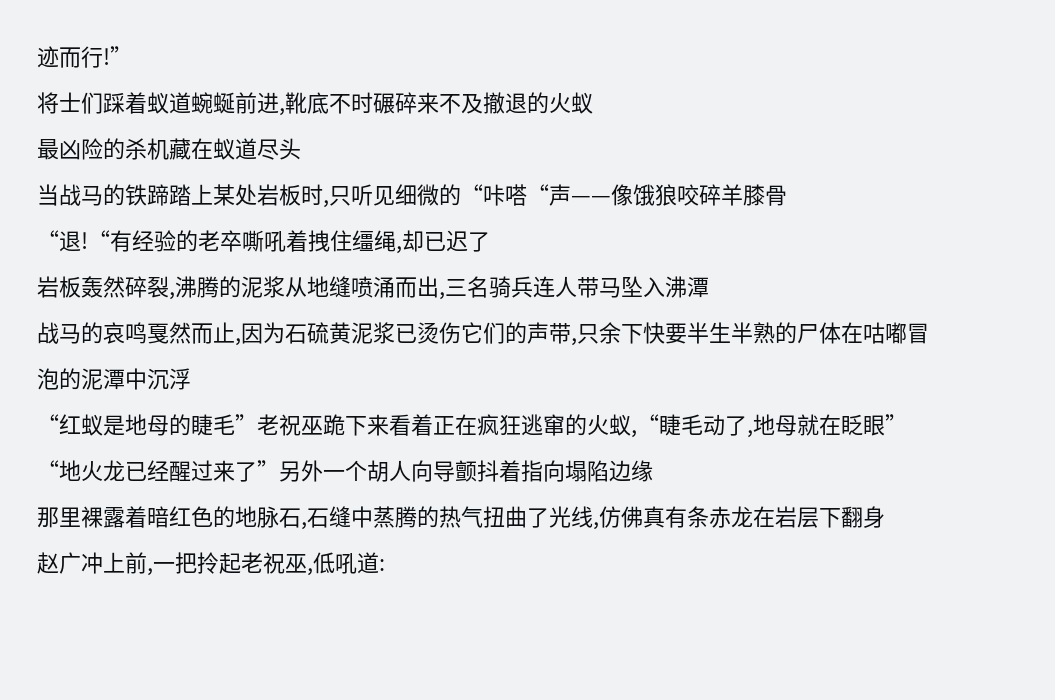迹而行!”
将士们踩着蚁道蜿蜒前进,靴底不时碾碎来不及撤退的火蚁
最凶险的杀机藏在蚁道尽头
当战马的铁蹄踏上某处岩板时,只听见细微的“咔嗒“声——像饿狼咬碎羊膝骨
“退!“有经验的老卒嘶吼着拽住缰绳,却已迟了
岩板轰然碎裂,沸腾的泥浆从地缝喷涌而出,三名骑兵连人带马坠入沸潭
战马的哀鸣戛然而止,因为石硫黄泥浆已烫伤它们的声带,只余下快要半生半熟的尸体在咕嘟冒泡的泥潭中沉浮
“红蚁是地母的睫毛”老祝巫跪下来看着正在疯狂逃窜的火蚁,“睫毛动了,地母就在眨眼”
“地火龙已经醒过来了”另外一个胡人向导颤抖着指向塌陷边缘
那里裸露着暗红色的地脉石,石缝中蒸腾的热气扭曲了光线,仿佛真有条赤龙在岩层下翻身
赵广冲上前,一把拎起老祝巫,低吼道: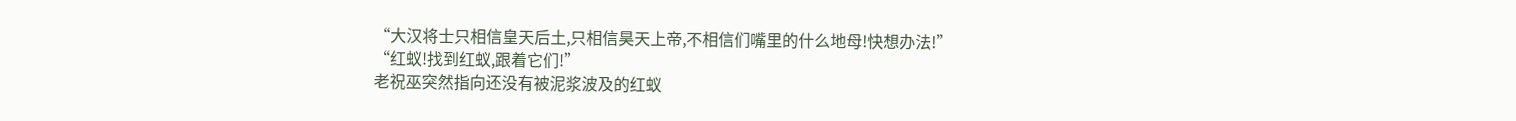“大汉将士只相信皇天后土,只相信昊天上帝,不相信们嘴里的什么地母!快想办法!”
“红蚁!找到红蚁,跟着它们!”
老祝巫突然指向还没有被泥浆波及的红蚁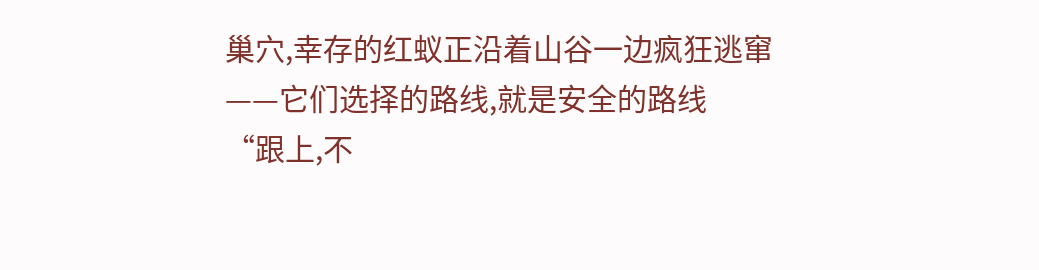巢穴,幸存的红蚁正沿着山谷一边疯狂逃窜——它们选择的路线,就是安全的路线
“跟上,不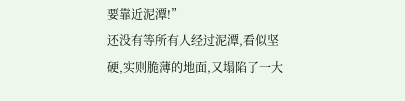要靠近泥潭!”
还没有等所有人经过泥潭,看似坚硬,实则脆薄的地面,又塌陷了一大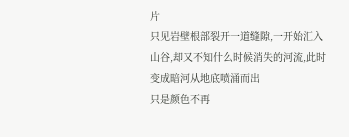片
只见岩壁根部裂开一道缝隙,一开始汇入山谷,却又不知什么时候消失的河流,此时变成暗河从地底喷涌而出
只是颜色不再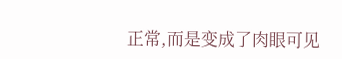正常,而是变成了肉眼可见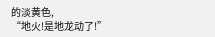的淡黄色,
“地火!是地龙动了!”